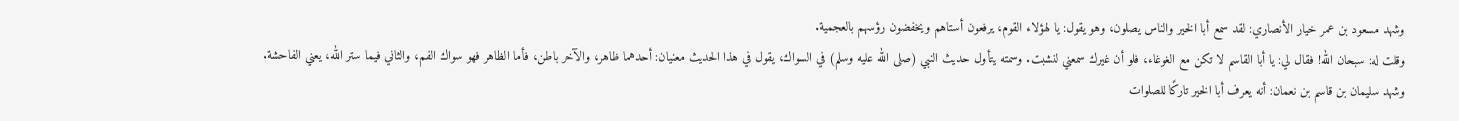وشهد مسعود بن عمر خيار الأنصاري: لقد سمع أبا الخير والناس يصلون، وهو يقول: يا لهؤلاء القوم، يرفعون أستاهم ويخفضون رؤسهم بالعجمية.
وقلت له: سبحان الله! فقال لي: يا أبا القاسم لا تكن مع الغوغاء، فلو أن غيرك سمعني لنشبت. وسمته يتأول حديث النبي (صلى الله عليه وسلم) في السواك، يقول في هذا الحديث معنيان: أحدهما ظاهر، والآخر باطن، فأما الظاهر فهو سواك الفم، والثاني فيما ستر الله، يعني الفاحشة.
وشهد سليمان بن قاسم بن نعمان: أنه يعرف أبا الخير تاركًا للصلوات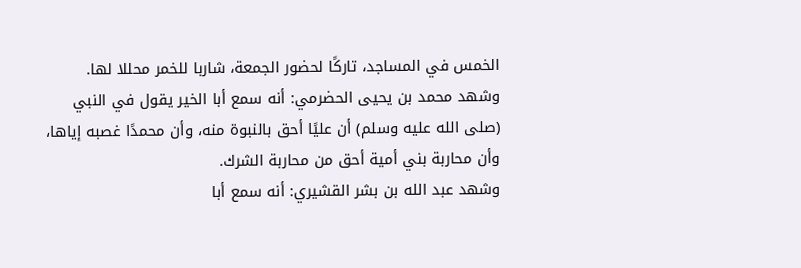الخمس في المساجد، تاركًا لحضور الجمعة، شاربا للخمر محللا لها.
وشهد محمد بن يحيى الحضرمي: أنه سمع أبا الخير يقول في النبي (صلى الله عليه وسلم) أن عليًا أحق بالنبوة منه، وأن محمدًا غصبه إياها، وأن محاربة بني أمية أحق من محاربة الشرك.
وشهد عبد الله بن بشر القشيري: أنه سمع أبا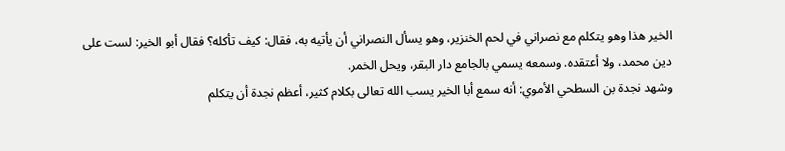الخير هذا وهو يتكلم مع نصراني في لحم الخنزير، وهو يسأل النصراني أن يأتيه به، فقال: كيف تأكله؟ فقال أبو الخير: لست على دين محمد، ولا أعتقده. وسمعه يسمي بالجامع دار البقر، ويحل الخمر.
وشهد نجدة بن السطحي الأموي: أنه سمع أبا الخير يسب الله تعالى بكلام كثير، أعظم نجدة أن يتكلم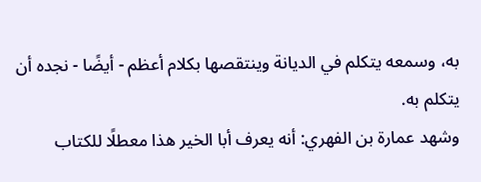به، وسمعه يتكلم في الديانة وينتقصها بكلام أعظم - أيضًا - نجده أن يتكلم به.
وشهد عمارة بن الفهري: أنه يعرف أبا الخير هذا معطلًا للكتاب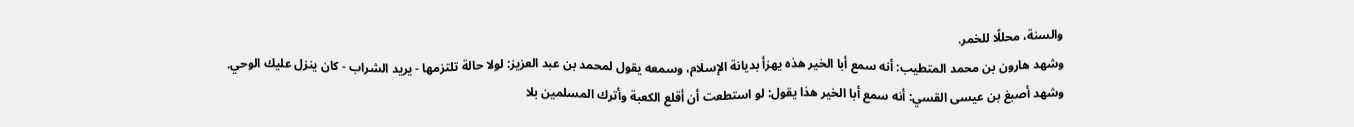والسنة، محللًا للخمر.
وشهد هارون بن محمد المتطيب: أنه سمع أبا الخير هذه يهزأ بديانة الإسلام، وسمعه يقول لمحمد بن عبد العزيز: لولا حالة تلتزمها - يريد الشراب - كان ينزل عليك الوحي.
وشهد أصبغ بن عيسى القسي: أنه سمع أبا الخير هذا يقول: لو استطعت أن أقلع الكعبة وأترك المسلمين بلا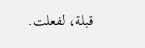قبلة، لفعلت.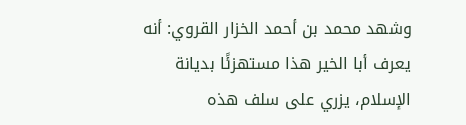وشهد محمد بن أحمد الخزار القروي: أنه يعرف أبا الخير هذا مستهزئًا بديانة الإسلام، يزري على سلف هذه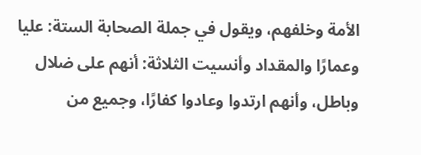الأمة وخلفهم، ويقول في جملة الصحابة الستة: عليا وعمارًا والمقداد وأنسيت الثلاثة: أنهم على ضلال وباطل، وأنهم ارتدوا وعادوا كفارًا، وجميع من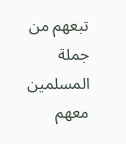تبعهم من جملة المسلمين معهم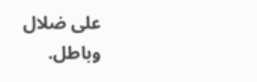على ضلال وباطل.